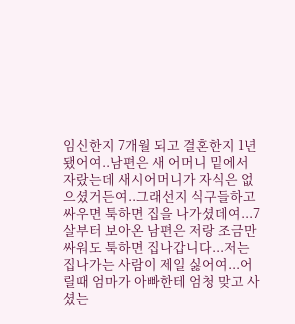임신한지 7개월 되고 결혼한지 1년 됐어여..남편은 새 어머니 밑에서 자랐는데 새시어머니가 자식은 없으셨거든여..그래선지 식구들하고 싸우면 툭하면 집을 나가셨데여...7살부터 보아온 남편은 저랑 조금만 싸워도 툭하면 집나갑니다...저는 집나가는 사람이 제일 싫어여...어릴때 엄마가 아빠한테 엄청 맞고 사셨는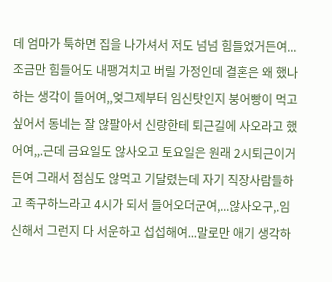데 엄마가 툭하면 집을 나가셔서 저도 넘넘 힘들었거든여...조금만 힘들어도 내팽겨치고 버릴 가정인데 결혼은 왜 했나하는 생각이 들어여,,엊그제부터 임신탓인지 붕어빵이 먹고 싶어서 동네는 잘 않팔아서 신랑한테 퇴근길에 사오라고 했어여,,.근데 금요일도 않사오고 토요일은 원래 2시퇴근이거든여 그래서 점심도 않먹고 기달렸는데 자기 직장사람들하고 족구하느라고 4시가 되서 들어오더군여,...않사오구,.임신해서 그런지 다 서운하고 섭섭해여...말로만 애기 생각하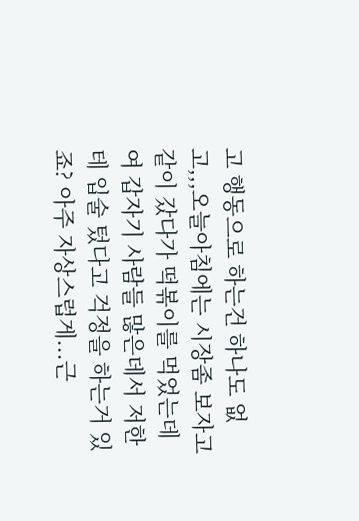고 행동으로 하는건 하나도 없고,,,오늘아침에는 시장좀 보자고 같이 갔다가 떡볶이를 먹었는데여 갑자기 사람들 많은데서 저한테 입술 텄다고 걱정을 하는거 있죠? 아주 자상스럽게...근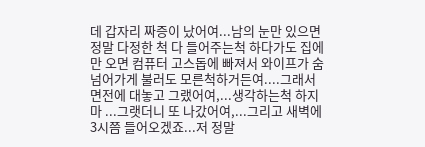데 갑자리 짜증이 났어여...남의 눈만 있으면 정말 다정한 척 다 들어주는척 하다가도 집에만 오면 컴퓨터 고스돕에 빠져서 와이프가 숨넘어가게 불러도 모른척하거든여....그래서 면전에 대놓고 그랬어여,...생각하는척 하지마 ...그랫더니 또 나갔어여,...그리고 새벽에 3시쯤 들어오겠죠...저 정말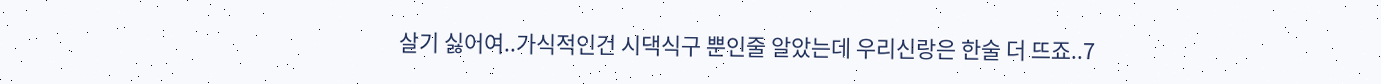살기 싫어여..가식적인건 시댁식구 뿐인줄 알았는데 우리신랑은 한술 더 뜨죠..7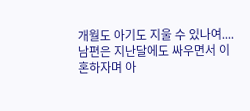개월도 아기도 지울 수 있나여....남편은 지난달에도 싸우면서 이혼하자며 아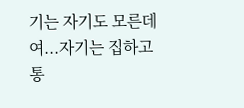기는 자기도 모른데여...자기는 집하고 통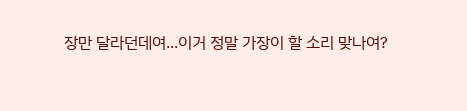장만 달라던데여...이거 정말 가장이 할 소리 맞나여?